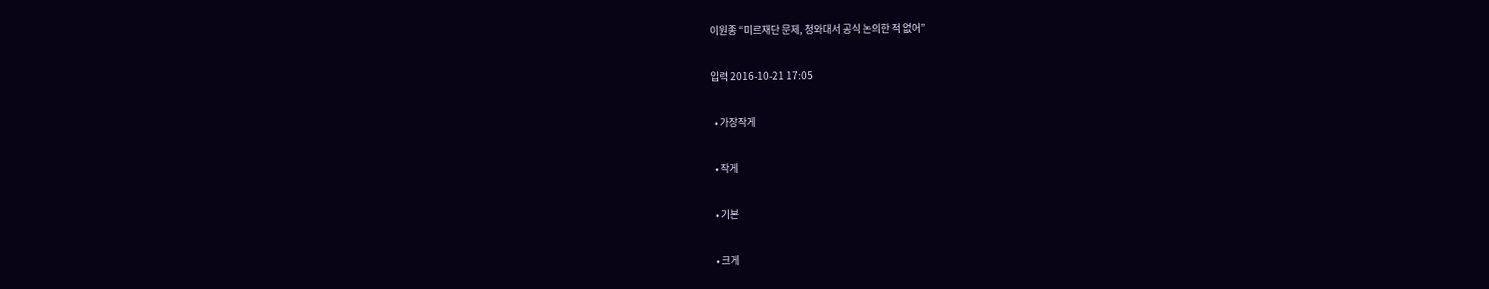이원종 “미르재단 문제, 청와대서 공식 논의한 적 없어”

입력 2016-10-21 17:05

  • 가장작게

  • 작게

  • 기본

  • 크게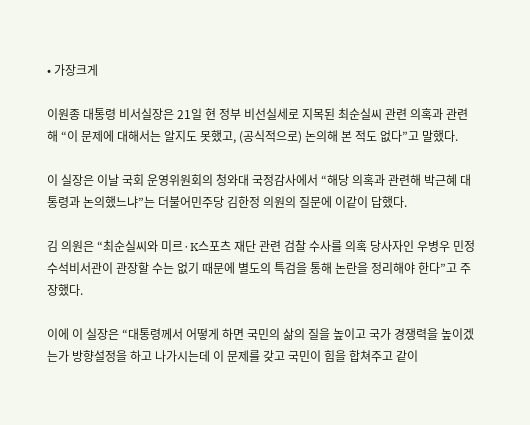• 가장크게

이원종 대통령 비서실장은 21일 현 정부 비선실세로 지목된 최순실씨 관련 의혹과 관련해 “이 문제에 대해서는 알지도 못했고, (공식적으로) 논의해 본 적도 없다”고 말했다.

이 실장은 이날 국회 운영위원회의 청와대 국정감사에서 “해당 의혹과 관련해 박근혜 대통령과 논의했느냐”는 더불어민주당 김한정 의원의 질문에 이같이 답했다.

김 의원은 “최순실씨와 미르·K스포츠 재단 관련 검찰 수사를 의혹 당사자인 우병우 민정수석비서관이 관장할 수는 없기 때문에 별도의 특검을 통해 논란을 정리해야 한다”고 주장했다.

이에 이 실장은 “대통령께서 어떻게 하면 국민의 삶의 질을 높이고 국가 경쟁력을 높이겠는가 방향설정을 하고 나가시는데 이 문제를 갖고 국민이 힘을 합쳐주고 같이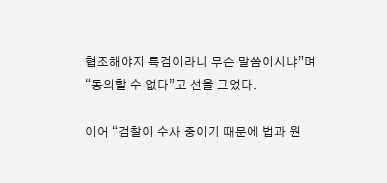협조해야지 특검이라니 무슨 말씀이시냐”며 “동의할 수 없다”고 선을 그었다.

이어 “검찰이 수사 중이기 때문에 법과 원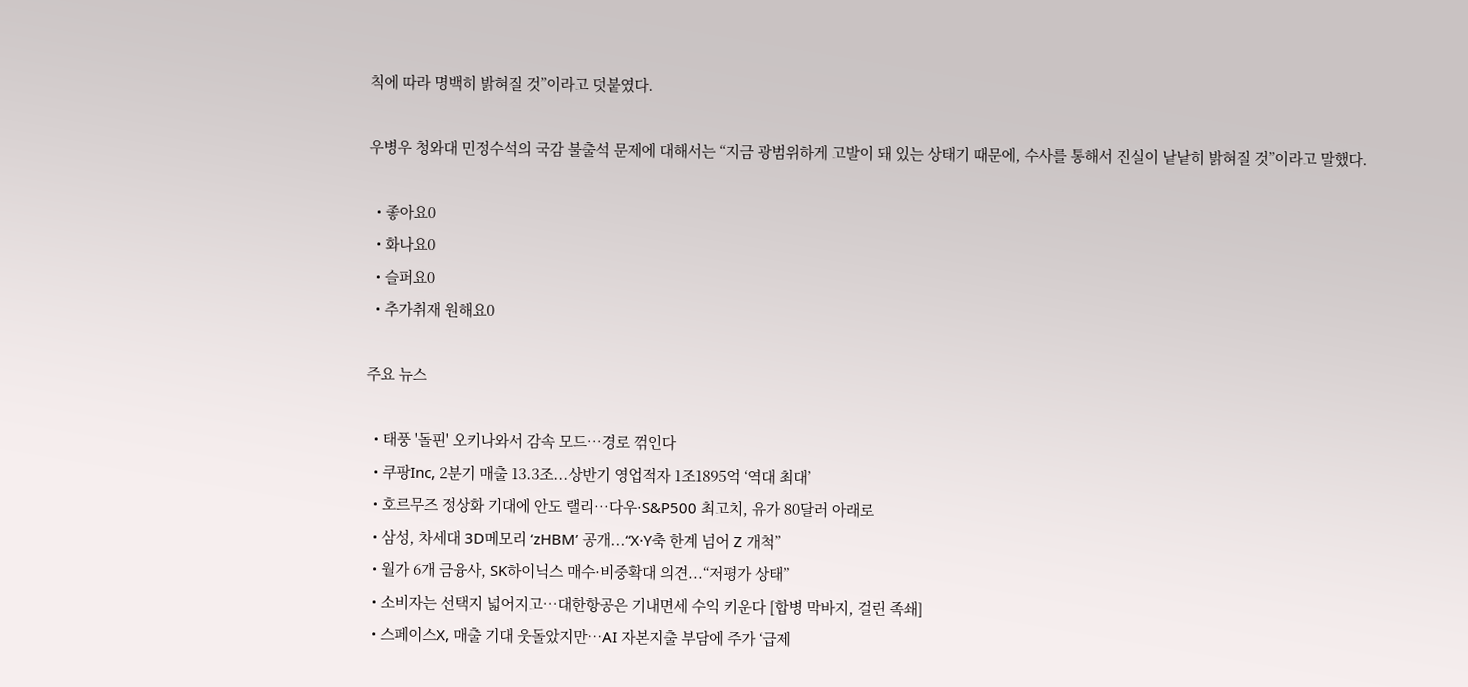칙에 따라 명백히 밝혀질 것”이라고 덧붙였다.

우병우 청와대 민정수석의 국감 불출석 문제에 대해서는 “지금 광범위하게 고발이 돼 있는 상태기 때문에, 수사를 통해서 진실이 낱낱히 밝혀질 것”이라고 말했다.

  • 좋아요0
  • 화나요0
  • 슬퍼요0
  • 추가취재 원해요0

주요 뉴스

  • 태풍 '돌핀' 오키나와서 감속 모드…경로 꺾인다
  • 쿠팡Inc, 2분기 매출 13.3조...상반기 영업적자 1조1895억 ‘역대 최대’
  • 호르무즈 정상화 기대에 안도 랠리…다우·S&P500 최고치, 유가 80달러 아래로
  • 삼성, 차세대 3D메모리 ‘zHBM’ 공개...“X·Y축 한계 넘어 Z 개척”
  • 월가 6개 금융사, SK하이닉스 매수·비중확대 의견...“저평가 상태”
  • 소비자는 선택지 넓어지고…대한항공은 기내면세 수익 키운다 [합병 막바지, 걸린 족쇄]
  • 스페이스X, 매출 기대 웃돌았지만…AI 자본지출 부담에 주가 ‘급제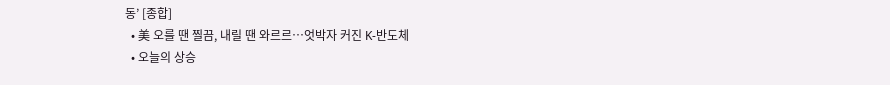동’ [종합]
  • 美 오를 땐 찔끔, 내릴 땐 와르르…엇박자 커진 K-반도체
  • 오늘의 상승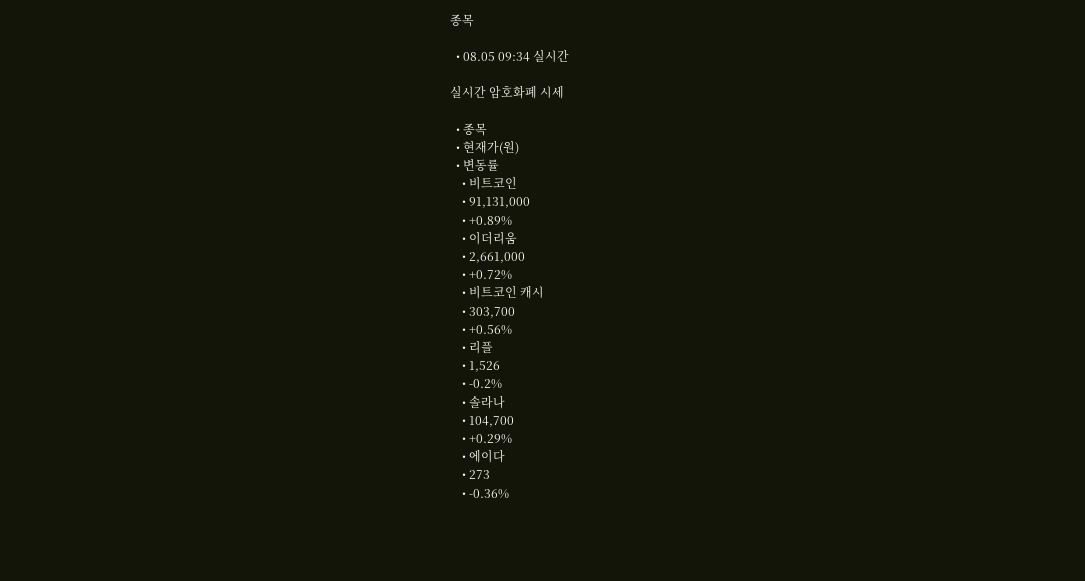종목

  • 08.05 09:34 실시간

실시간 암호화폐 시세

  • 종목
  • 현재가(원)
  • 변동률
    • 비트코인
    • 91,131,000
    • +0.89%
    • 이더리움
    • 2,661,000
    • +0.72%
    • 비트코인 캐시
    • 303,700
    • +0.56%
    • 리플
    • 1,526
    • -0.2%
    • 솔라나
    • 104,700
    • +0.29%
    • 에이다
    • 273
    • -0.36%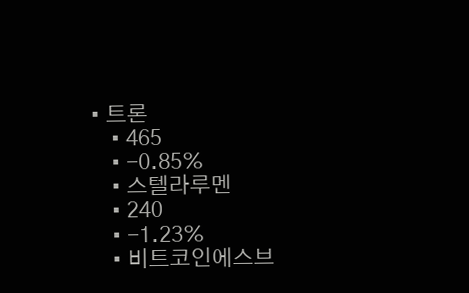• 트론
    • 465
    • -0.85%
    • 스텔라루멘
    • 240
    • -1.23%
    • 비트코인에스브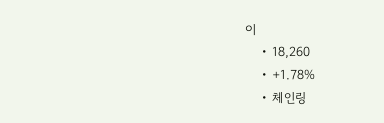이
    • 18,260
    • +1.78%
    • 체인링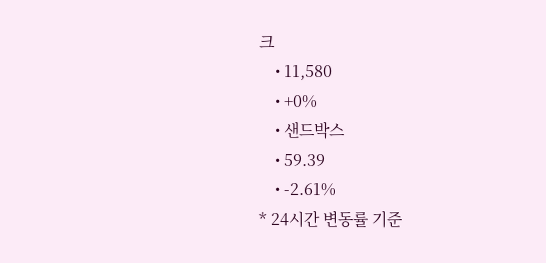크
    • 11,580
    • +0%
    • 샌드박스
    • 59.39
    • -2.61%
* 24시간 변동률 기준